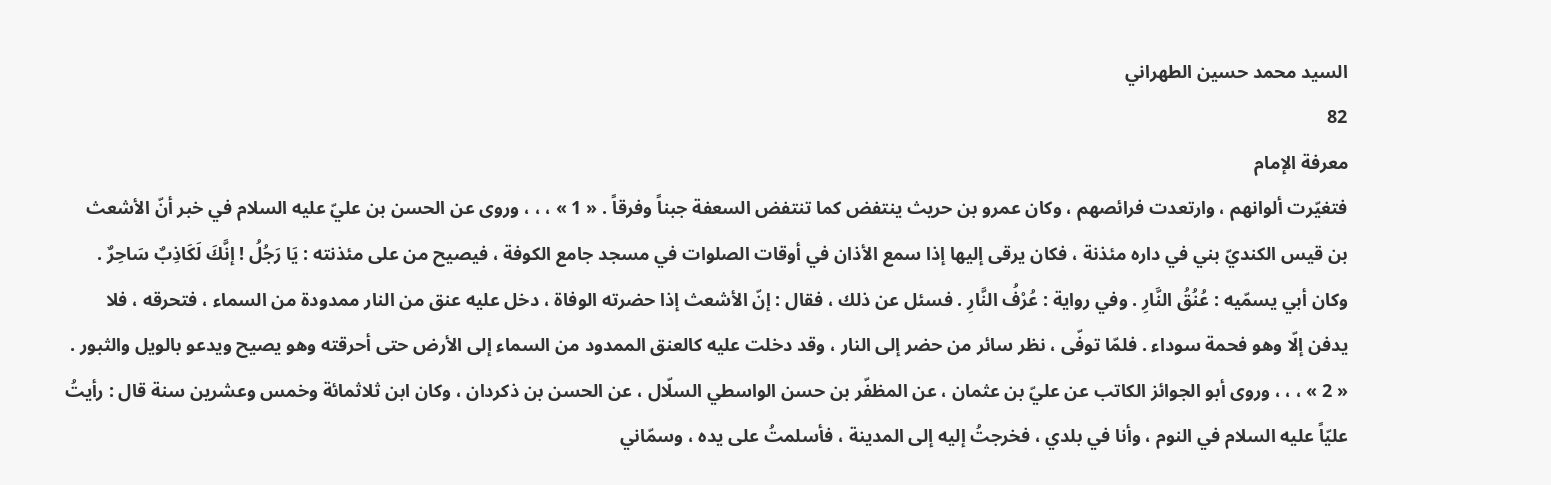السيد محمد حسين الطهراني
82
معرفة الإمام
فتغيّرت ألوانهم ، وارتعدت فرائصهم ، وكان عمرو بن حريث ينتفض كما تنتفض السعفة جبناً وفرقاً . « 1 » ، ، ، وروى عن الحسن بن عليّ عليه السلام في خبر أنّ الأشعث بن قيس الكنديّ بني في داره مئذنة ، فكان يرقى إليها إذا سمع الأذان في أوقات الصلوات في مسجد جامع الكوفة ، فيصيح من على مئذنته : يَا رَجُلُ ! إنَّكَ لَكَاذِبٌ سَاحِرٌ . وكان أبي يسمّيه : عُنُقُ النَّارِ . وفي رواية : عُرْفُ النَّارِ . فسئل عن ذلك ، فقال : إنّ الأشعث إذا حضرته الوفاة ، دخل عليه عنق من النار ممدودة من السماء ، فتحرقه ، فلا يدفن إلّا وهو فحمة سوداء . فلمّا توفّى ، نظر سائر من حضر إلى النار ، وقد دخلت عليه كالعنق الممدود من السماء إلى الأرض حتى أحرقته وهو يصيح ويدعو بالويل والثبور . « 2 » ، ، ، وروى أبو الجوائز الكاتب عن عليّ بن عثمان ، عن المظفّر بن حسن الواسطي السلّال ، عن الحسن بن ذكردان ، وكان ابن ثلاثمائة وخمس وعشرين سنة قال : رأيتُ عليّاً عليه السلام في النوم ، وأنا في بلدي ، فخرجتُ إليه إلى المدينة ، فأسلمتُ على يده ، وسمّاني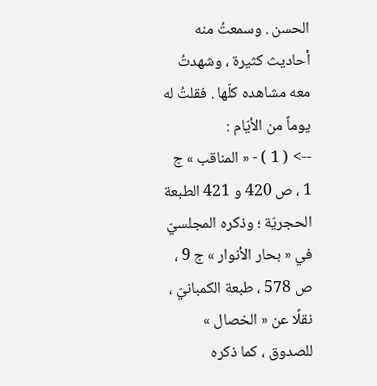الحسن . وسمعتُ منه أحاديث كثيرة ، وشهدتُ معه مشاهده كلّها . فقلتُ له يوماً من الأيّام :
--> ( 1 ) - « المناقب » ج 1 ، ص 420 و 421 الطبعة الحجريّة ؛ وذكره المجلسيّ في « بحار الأنوار » ج 9 ، ص 578 ، طبعة الكمبانيّ ، نقلًا عن « الخصال » للصدوق ، كما ذكره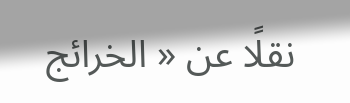نقلًا عن « الخرائج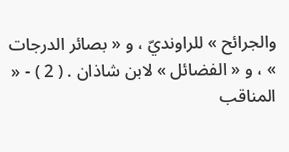والجرائح » للراونديّ ، و « بصائر الدرجات » ، و « الفضائل » لابن شاذان . ( 2 ) - « المناقب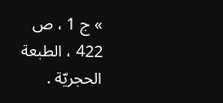» ج 1 ، ص 422 ، الطبعة الحجريّة .